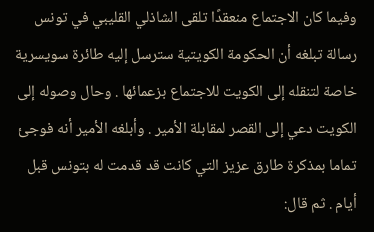وفيما كان الاجتماع منعقدًا تلقى الشاذلي القليبي في تونس رسالة تبلغه أن الحكومة الكويتية سترسل إليه طائرة سويسرية خاصة لتنقله إلى الكويت للاجتماع بزعمائها . وحال وصوله إلى الكويت دعي إلى القصر لمقابلة الأمير . وأبلغه الأمير أنه فوجئ تماما بمذكرة طارق عزيز التي كانت قد قدمت له بتونس قبل أيام . ثم قال: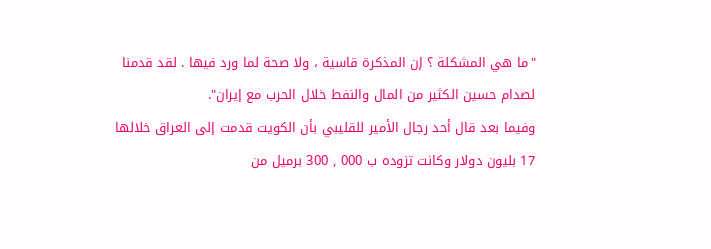"ما هي المشكلة ؟ إن المذكرة قاسية ، ولا صحة لما ورد فيها . لقد قدمنا لصدام حسين الكثير من المال والنفط خلال الحرب مع إيران".
وفيما بعد قال أحد رجال الأمير للقليبي بأن الكويت قدمت إلى العراق خلالها 17 بليون دولار وكانت تزوده ب 000 , 300 برميل من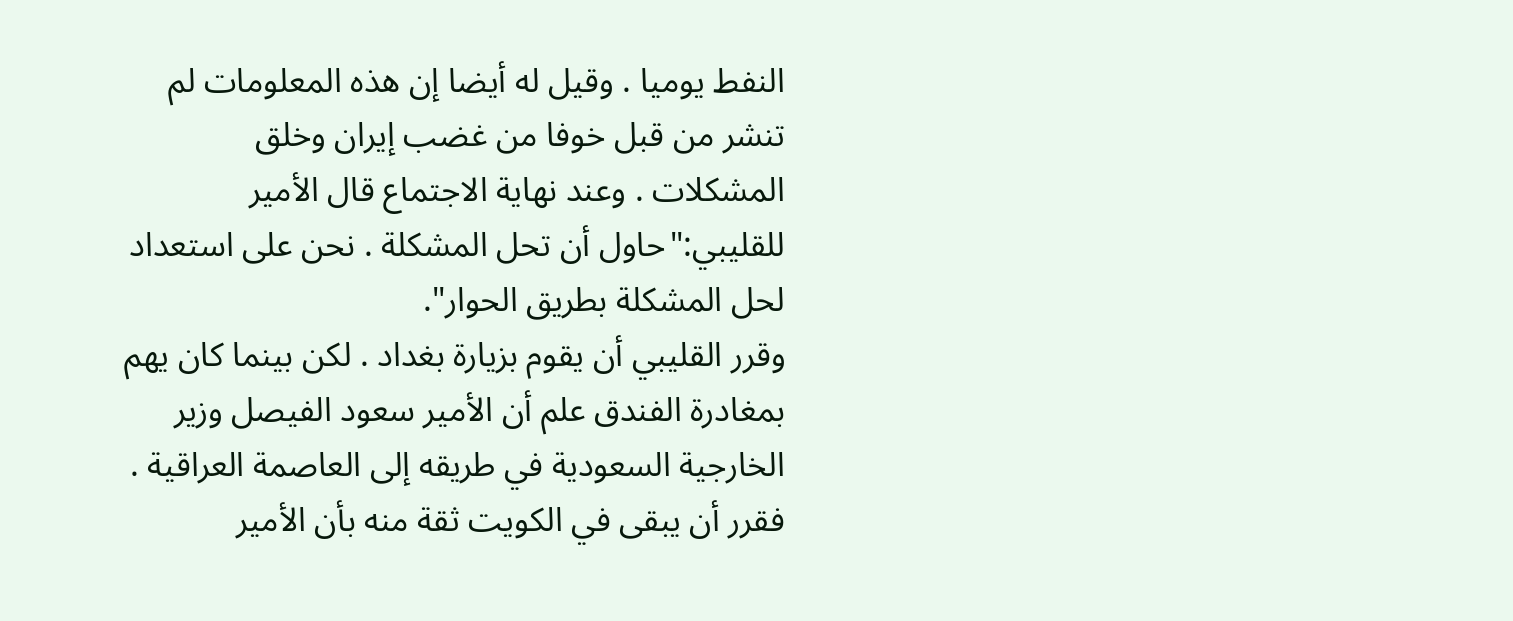النفط يوميا . وقيل له أيضا إن هذه المعلومات لم تنشر من قبل خوفا من غضب إيران وخلق المشكلات . وعند نهاية الاجتماع قال الأمير للقليبي:"حاول أن تحل المشكلة . نحن على استعداد لحل المشكلة بطريق الحوار".
وقرر القليبي أن يقوم بزيارة بغداد . لكن بينما كان يهم بمغادرة الفندق علم أن الأمير سعود الفيصل وزير الخارجية السعودية في طريقه إلى العاصمة العراقية . فقرر أن يبقى في الكويت ثقة منه بأن الأمير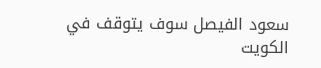سعود الفيصل سوف يتوقف في الكويت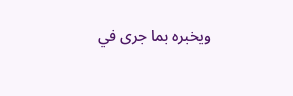ويخبره بما جرى في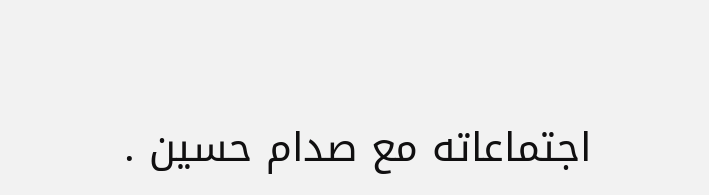اجتماعاته مع صدام حسين .